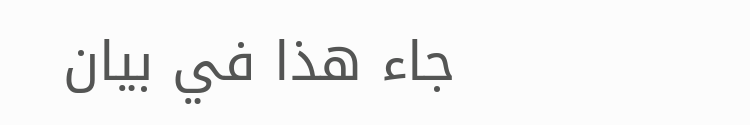جاء هذا في بيان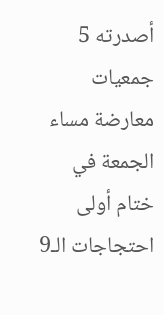أصدرته 5 جمعيات معارضة مساء الجمعة في ختام أولى احتجاجات الـ9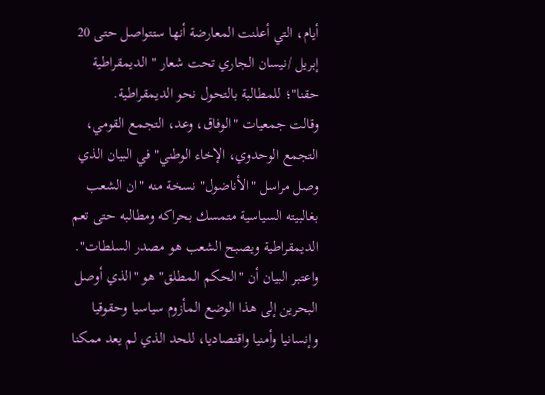أيام، التي أعلنت المعارضة أنها ستتواصل حتى 20 إبريل /نيسان الجاري تحت شعار " الديمقراطية حقنا"؛ للمطالبة بالتحول نحو الديمقراطية.
وقالت جمعيات "الوفاق، وعد، التجمع القومي، التجمع الوحدوي، الإخاء الوطني" في البيان الذي وصل مراسل "الأناضول" نسخة منه "ان الشعب بغالبيته السياسية متمسك بحراكه ومطالبه حتى تعم الديمقراطية ويصبح الشعب هو مصدر السلطات".
واعتبر البيان أن "الحكم المطلق" هو "الذي أوصل البحرين إلى هذا الوضع المأزوم سياسيا وحقوقيا وإنسانيا وأمنيا واقتصاديا، للحد الذي لم يعد ممكنا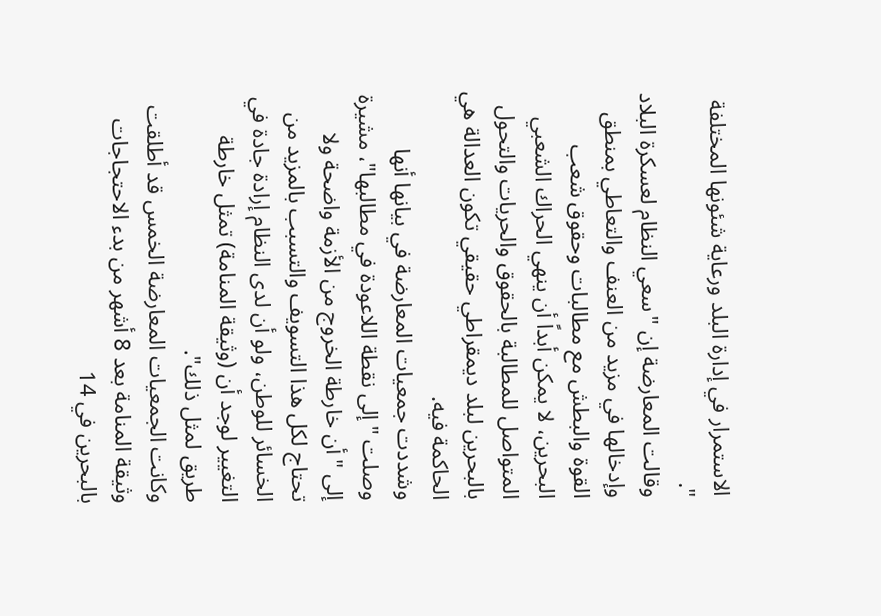الاستمرار في إدارة البلد ورعاية شئونها المختلفة ".
وقالت المعارضة إن "سعي النظام لعسكرة البلاد وإدخالها في مزيد من العنف والتعاطي بمنطق القوة والبطش مع مطالبات وحقوق شعب البحرين، لا يمكن أبداً أن ينهي الحراك الشعبي المتواصل للمطالبة بالحقوق والحريات والتحول بالبحرين لبلد ديمقراطي حقيقي تكون العدالة هي الحاكمة فيه.
وشددت جمعيات المعارضة في بيانها أنها وصلت "إلى نقطة اللاعودة في مطالبها"، مشيرة إلى "أن خارطة الخروج من الأزمة واضحة ولا تحتاج لكل هذا التسويف والتسبب بالمزيد من الخسائر للوطن، ولو أن لدى النظام إرادة جادة في التغيير لوجد أن (وثيقة المنامة) تمثل خارطة طريق لمثل ذلك".
وكانت الجمعيات المعارضة الخمس قد أطلقت وثيقة المنامة بعد 8 أشهر من بدء الاحتجاجات بالبحرين في 14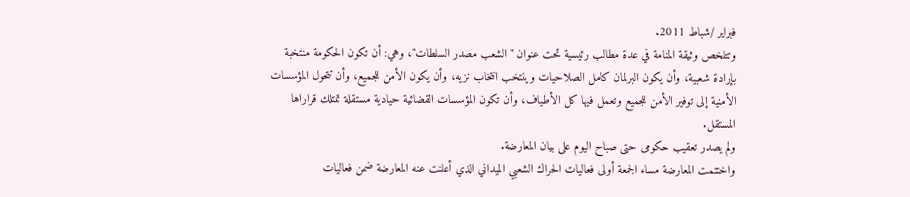فبراير /شباط 2011.
وتتلخص وثيقة المنامة في عدة مطالب رئيسية تحت عنوان "الشعب مصدر السلطات"، وهي: أن تكون الحكومة منتخبة بإرادة شعبية، وأن يكون البرلمان كامل الصلاحيات وينتخب انتخاب نزيه، وأن يكون الأمن للجميع، وأن تتحول المؤسسات الأمنية إلى توفير الأمن للجميع وتعمل فيها كل الأطياف، وأن تكون المؤسسات القضائية حيادية مستقلة تمتلك قراراها المستقل.
ولم يصدر تعقيب حكومى حتى صباح اليوم على بيان المعارضة.
واختتمت المعارضة مساء الجمعة أولى فعاليات الحراك الشعبي الميداني الذي أعلنت عنه المعارضة ضمن فعاليات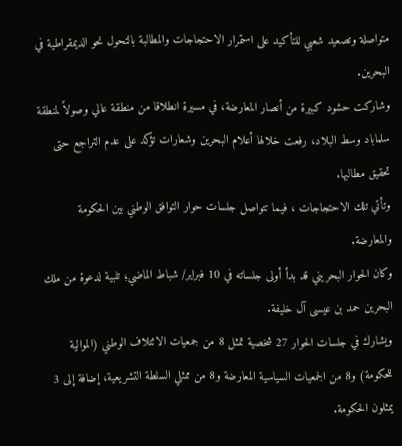متواصلة وتصعيد شعبي للتأكيد على استمرار الاحتجاجات والمطالبة بالتحول نحو الديمقراطية في البحرين.
وشاركت حشود كبيرة من أنصار المعارضة، في مسيرة انطلاقا من منطقة عالي وصولاً لمنطقة سلماباد وسط البلاد، رفعت خلالها أعلام البحرين وشعارات تؤكد على عدم التراجع حتى تحقيق مطالبها.
وتأتي تلك الاحتجاجات ، فيما تتواصل جلسات حوار التوافق الوطني بين الحكومة والمعارضة.
وكان الحوار البحريني قد بدأ أولى جلساته في 10 فبراير/ شباط الماضي؛ تلبية لدعوة من ملك البحرين حمد بن عيسى آل خليفة.
ويشارك في جلسات الحوار 27 شخصية تمثل 8 من جمعيات الائتلاف الوطني (الموالية للحكومة) و8 من الجمعيات السياسية المعارضة و8 من ممثلي السلطة التشريعية، إضافة إلى 3 يمثلون الحكومة.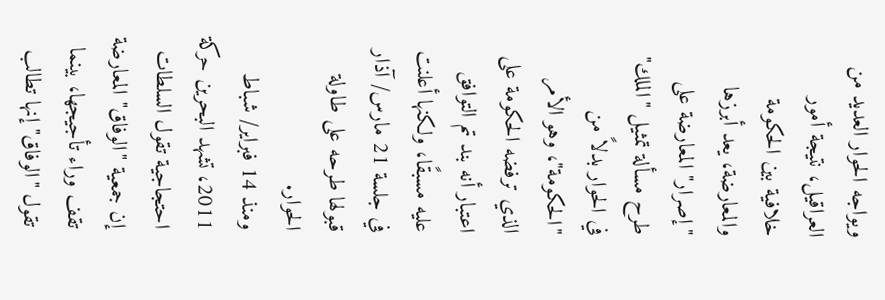ويواجه الحوار العديد من العراقيل، نتيجة أمور خلافية بين الحكومة والمعارضة، يعد أبرزها "إصرار" المعارضة على طرح مسألة تمثيل "الملك" في الحوار بدلاً من "الحكومة"، وهو الأمر الذي ترفضه الحكومة على اعتبار أنه بند تم التوافق عليه مسبقًا، ولكنها أعلنت في جلسة 21 مارس/ آذار قبولها طرحه على طاولة الحوار.
ومنذ 14 فبراير/ شباط 2011، تشهد البحرين حركة احتجاجية تقول السلطات إن جمعية "الوفاق" المعارضة تقف وراء تأجيجها، بينما تقول "الوفاق" إنها تطالب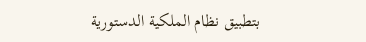بتطبيق نظام الملكية الدستورية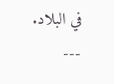في البلاد.
---